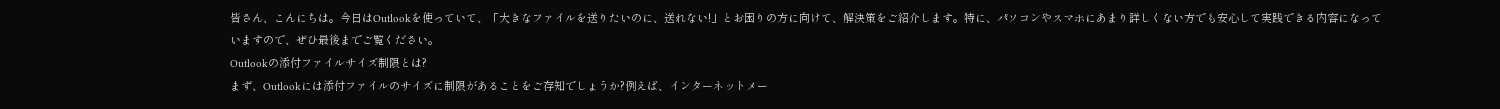皆さん、こんにちは。今日はOutlookを使っていて、「大きなファイルを送りたいのに、送れない!」とお困りの方に向けて、解決策をご紹介します。特に、パソコンやスマホにあまり詳しくない方でも安心して実践できる内容になっていますので、ぜひ最後までご覧ください。
Outlookの添付ファイルサイズ制限とは?
まず、Outlookには添付ファイルのサイズに制限があることをご存知でしょうか?例えば、インターネットメー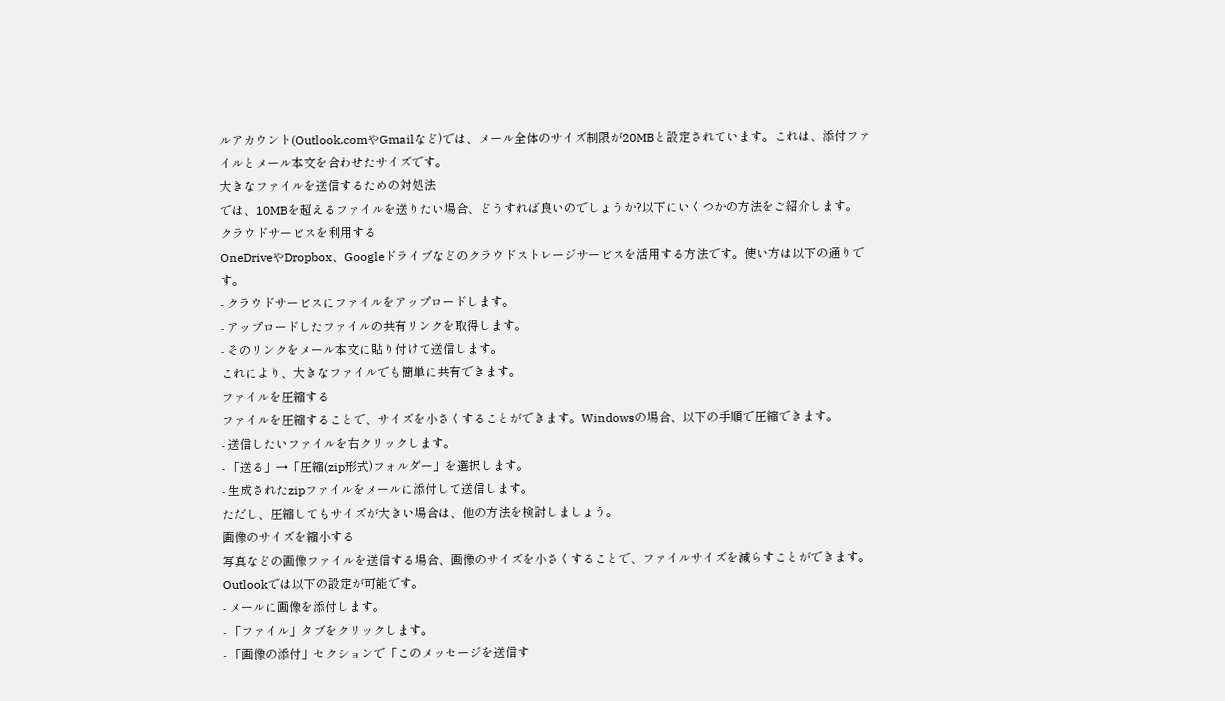ルアカウント(Outlook.comやGmailなど)では、メール全体のサイズ制限が20MBと設定されています。これは、添付ファイルとメール本文を合わせたサイズです。
大きなファイルを送信するための対処法
では、10MBを超えるファイルを送りたい場合、どうすれば良いのでしょうか?以下にいくつかの方法をご紹介します。
クラウドサービスを利用する
OneDriveやDropbox、Googleドライブなどのクラウドストレージサービスを活用する方法です。使い方は以下の通りです。
- クラウドサービスにファイルをアップロードします。
- アップロードしたファイルの共有リンクを取得します。
- そのリンクをメール本文に貼り付けて送信します。
これにより、大きなファイルでも簡単に共有できます。
ファイルを圧縮する
ファイルを圧縮することで、サイズを小さくすることができます。Windowsの場合、以下の手順で圧縮できます。
- 送信したいファイルを右クリックします。
- 「送る」→「圧縮(zip形式)フォルダー」を選択します。
- 生成されたzipファイルをメールに添付して送信します。
ただし、圧縮してもサイズが大きい場合は、他の方法を検討しましょう。
画像のサイズを縮小する
写真などの画像ファイルを送信する場合、画像のサイズを小さくすることで、ファイルサイズを減らすことができます。Outlookでは以下の設定が可能です。
- メールに画像を添付します。
- 「ファイル」タブをクリックします。
- 「画像の添付」セクションで「このメッセージを送信す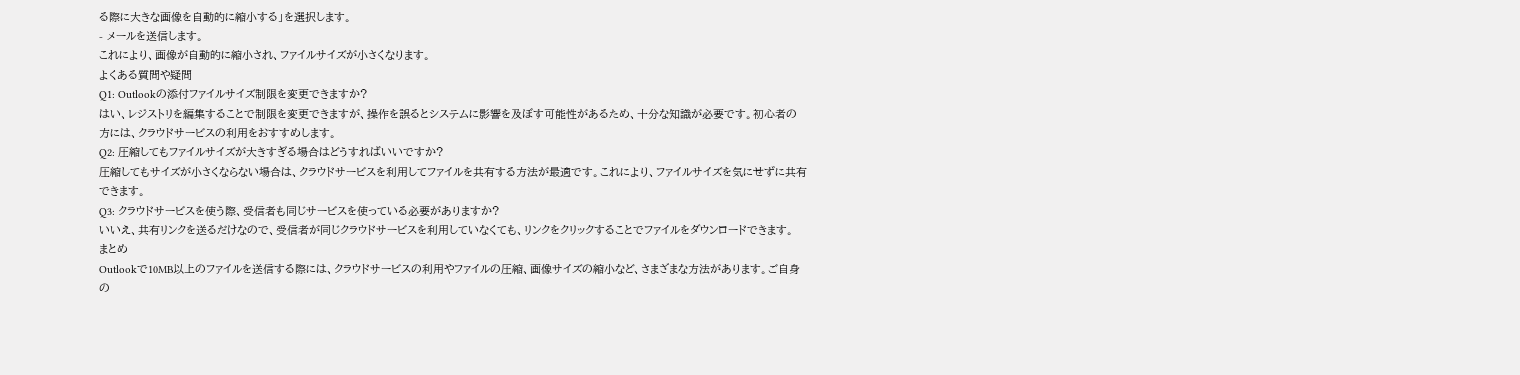る際に大きな画像を自動的に縮小する」を選択します。
- メールを送信します。
これにより、画像が自動的に縮小され、ファイルサイズが小さくなります。
よくある質問や疑問
Q1: Outlookの添付ファイルサイズ制限を変更できますか?
はい、レジストリを編集することで制限を変更できますが、操作を誤るとシステムに影響を及ぼす可能性があるため、十分な知識が必要です。初心者の方には、クラウドサービスの利用をおすすめします。
Q2: 圧縮してもファイルサイズが大きすぎる場合はどうすればいいですか?
圧縮してもサイズが小さくならない場合は、クラウドサービスを利用してファイルを共有する方法が最適です。これにより、ファイルサイズを気にせずに共有できます。
Q3: クラウドサービスを使う際、受信者も同じサービスを使っている必要がありますか?
いいえ、共有リンクを送るだけなので、受信者が同じクラウドサービスを利用していなくても、リンクをクリックすることでファイルをダウンロードできます。
まとめ
Outlookで10MB以上のファイルを送信する際には、クラウドサービスの利用やファイルの圧縮、画像サイズの縮小など、さまざまな方法があります。ご自身の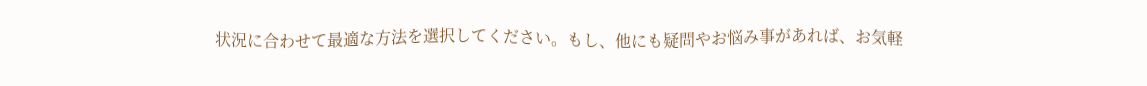状況に合わせて最適な方法を選択してください。もし、他にも疑問やお悩み事があれば、お気軽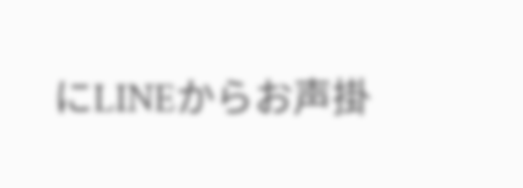にLINEからお声掛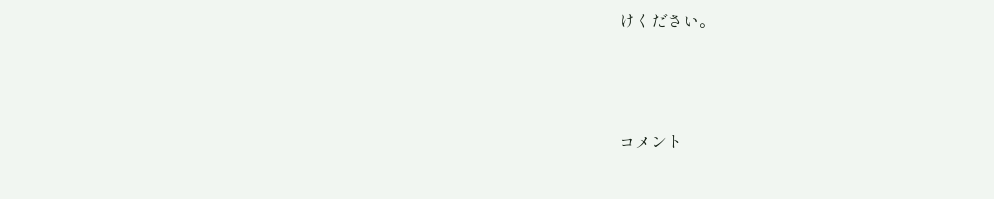けください。



コメント